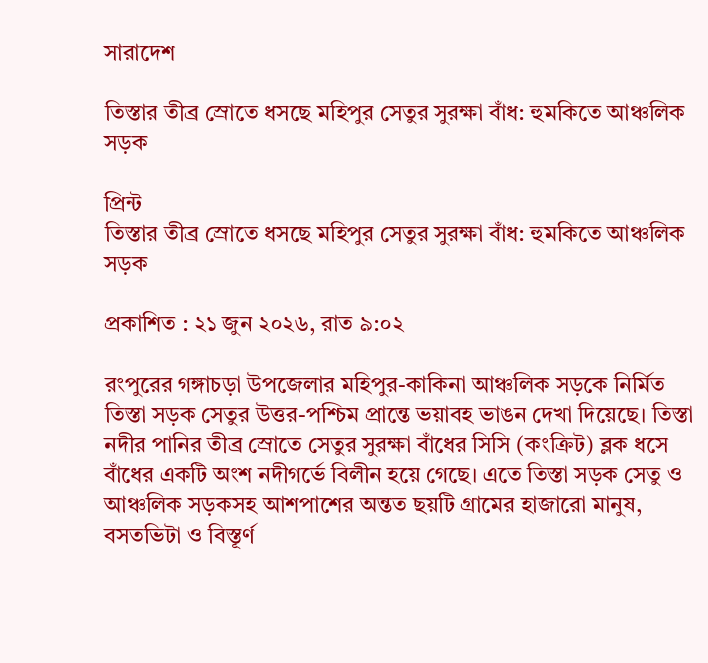সারাদেশ

তিস্তার তীব্র স্রোতে ধসছে মহিপুর সেতুর সুরক্ষা বাঁধ: হুমকিতে আঞ্চলিক সড়ক

প্রিন্ট
তিস্তার তীব্র স্রোতে ধসছে মহিপুর সেতুর সুরক্ষা বাঁধ: হুমকিতে আঞ্চলিক সড়ক

প্রকাশিত : ২১ জুন ২০২৬, রাত ৯:০২

রংপুরের গঙ্গাচড়া উপজেলার মহিপুর-কাকিনা আঞ্চলিক সড়কে নির্মিত তিস্তা সড়ক সেতুর উত্তর-পশ্চিম প্রান্তে ভয়াবহ ভাঙন দেখা দিয়েছে। তিস্তা নদীর পানির তীব্র স্রোতে সেতুর সুরক্ষা বাঁধের সিসি (কংক্রিট) ব্লক ধসে বাঁধের একটি অংশ নদীগর্ভে বিলীন হয়ে গেছে। এতে তিস্তা সড়ক সেতু ও আঞ্চলিক সড়কসহ আশপাশের অন্তত ছয়টি গ্রামের হাজারো মানুষ, বসতভিটা ও বিস্তূর্ণ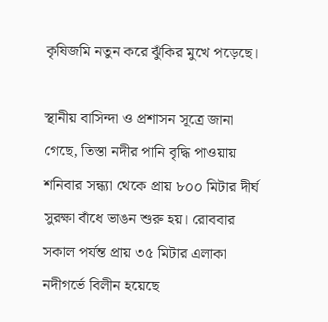কৃষিজমি নতুন করে ঝুঁকির মুখে পড়েছে।

স্থানীয় বাসিন্দা ও প্রশাসন সূত্রে জানা গেছে, তিস্তা নদীর পানি বৃদ্ধি পাওয়ায় শনিবার সন্ধ্যা থেকে প্রায় ৮০০ মিটার দীর্ঘ সুরক্ষা বাঁধে ভাঙন শুরু হয়। রোববার সকাল পর্যন্ত প্রায় ৩৫ মিটার এলাকা নদীগর্ভে বিলীন হয়েছে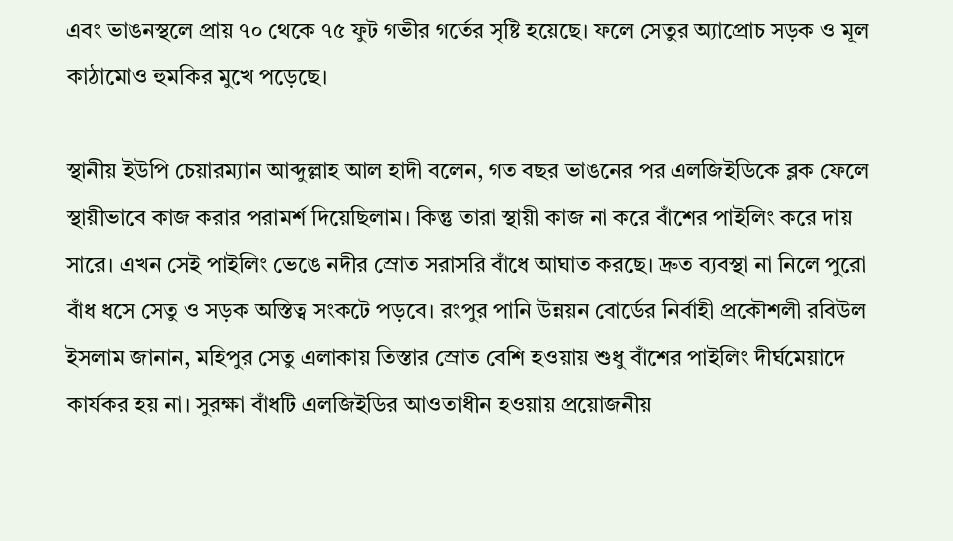এবং ভাঙনস্থলে প্রায় ৭০ থেকে ৭৫ ফুট গভীর গর্তের সৃষ্টি হয়েছে। ফলে সেতুর অ্যাপ্রোচ সড়ক ও মূল কাঠামোও হুমকির মুখে পড়েছে।

স্থানীয় ইউপি চেয়ারম্যান আব্দুল্লাহ আল হাদী বলেন, গত বছর ভাঙনের পর এলজিইডিকে ব্লক ফেলে স্থায়ীভাবে কাজ করার পরামর্শ দিয়েছিলাম। কিন্তু তারা স্থায়ী কাজ না করে বাঁশের পাইলিং করে দায় সারে। এখন সেই পাইলিং ভেঙে নদীর স্রোত সরাসরি বাঁধে আঘাত করছে। দ্রুত ব্যবস্থা না নিলে পুরো বাঁধ ধসে সেতু ও সড়ক অস্তিত্ব সংকটে পড়বে। রংপুর পানি উন্নয়ন বোর্ডের নির্বাহী প্রকৌশলী রবিউল ইসলাম জানান, মহিপুর সেতু এলাকায় তিস্তার স্রোত বেশি হওয়ায় শুধু বাঁশের পাইলিং দীর্ঘমেয়াদে কার্যকর হয় না। সুরক্ষা বাঁধটি এলজিইডির আওতাধীন হওয়ায় প্রয়োজনীয়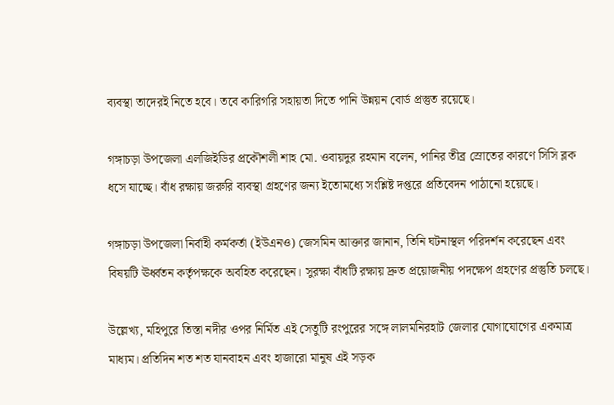ব্যবস্থা তাদেরই নিতে হবে। তবে কারিগরি সহায়তা দিতে পানি উন্নয়ন বোর্ড প্রস্তুত রয়েছে।

গঙ্গাচড়া উপজেলা এলজিইডির প্রকৌশলী শাহ মো. ওবায়দুর রহমান বলেন, পানির তীব্র স্রোতের কারণে সিসি ব্লক ধসে যাচ্ছে। বাঁধ রক্ষায় জরুরি ব্যবস্থা গ্রহণের জন্য ইতোমধ্যে সংশ্লিষ্ট দপ্তরে প্রতিবেদন পাঠানো হয়েছে।

গঙ্গাচড়া উপজেলা নির্বাহী কর্মকর্তা (ইউএনও) জেসমিন আক্তার জানান, তিনি ঘটনাস্থল পরিদর্শন করেছেন এবং বিষয়টি ঊর্ধ্বতন কর্তৃপক্ষকে অবহিত করেছেন। সুরক্ষা বাঁধটি রক্ষায় দ্রুত প্রয়োজনীয় পদক্ষেপ গ্রহণের প্রস্তুতি চলছে।

উল্লেখ্য, মহিপুরে তিস্তা নদীর ওপর নির্মিত এই সেতুটি রংপুরের সঙ্গে লালমনিরহাট জেলার যোগাযোগের একমাত্র মাধ্যম। প্রতিদিন শত শত যানবাহন এবং হাজারো মানুষ এই সড়ক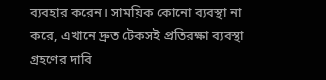ব্যবহার করেন। সাময়িক কোনো ব্যবস্থা না করে, এখানে দ্রুত টেকসই প্রতিরক্ষা ব্যবস্থা গ্রহণের দাবি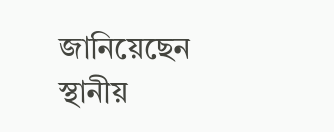জানিয়েছেন স্থানীয়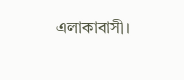এলাকাবাসী।